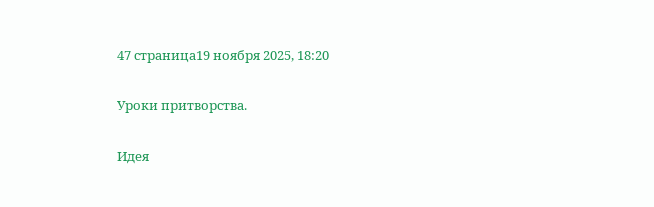47 страница19 ноября 2025, 18:20

Уроки притворства.

Идея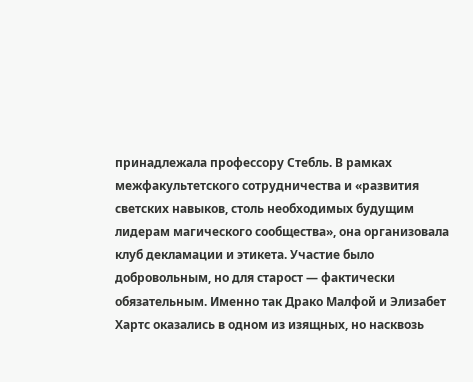принадлежала профессору Стебль. В рамках межфакультетского сотрудничества и «развития светских навыков, столь необходимых будущим лидерам магического сообщества», она организовала клуб декламации и этикета. Участие было добровольным, но для старост — фактически обязательным. Именно так Драко Малфой и Элизабет Хартс оказались в одном из изящных, но насквозь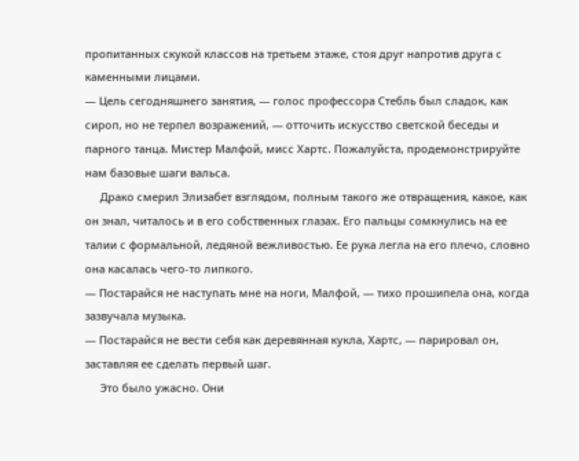пропитанных скукой классов на третьем этаже, стоя друг напротив друга с каменными лицами.
— Цель сегодняшнего занятия, — голос профессора Стебль был сладок, как сироп, но не терпел возражений, — отточить искусство светской беседы и парного танца. Мистер Малфой, мисс Хартс. Пожалуйста, продемонстрируйте нам базовые шаги вальса.
     Драко смерил Элизабет взглядом, полным такого же отвращения, какое, как он знал, читалось и в его собственных глазах. Его пальцы сомкнулись на ее талии с формальной, ледяной вежливостью. Ее рука легла на его плечо, словно она касалась чего-то липкого.
— Постарайся не наступать мне на ноги, Малфой, — тихо прошипела она, когда зазвучала музыка.
— Постарайся не вести себя как деревянная кукла, Хартс, — парировал он, заставляя ее сделать первый шаг.
     Это было ужасно. Они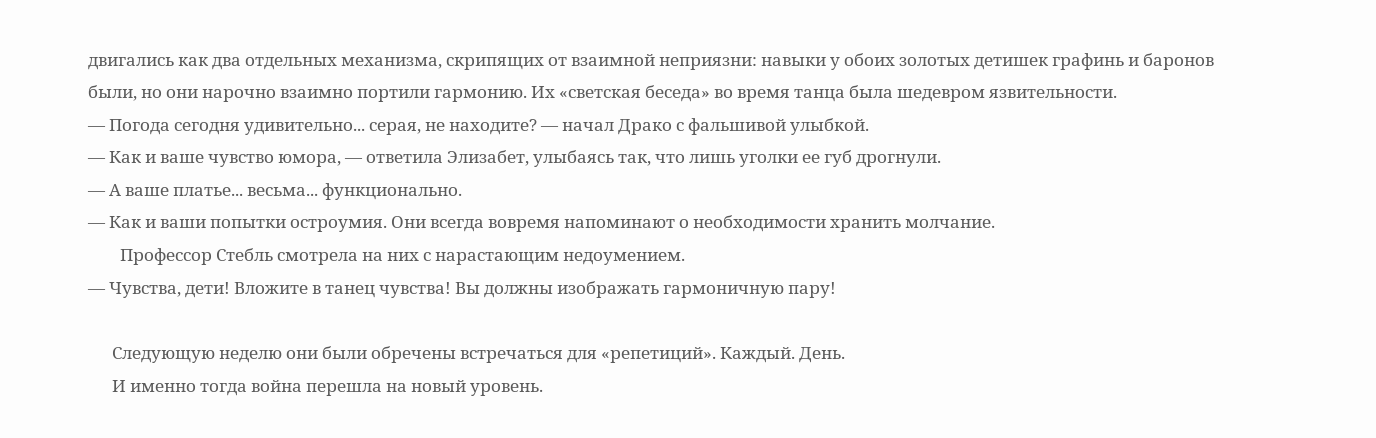двигались как два отдельных механизма, скрипящих от взаимной неприязни: навыки у обоих золотых детишек графинь и баронов были, но они нарочно взаимно портили гармонию. Их «светская беседа» во время танца была шедевром язвительности.
— Погода сегодня удивительно... серая, не находите? — начал Драко с фальшивой улыбкой.
— Как и ваше чувство юмора, — ответила Элизабет, улыбаясь так, что лишь уголки ее губ дрогнули.
— А ваше платье... весьма... функционально.
— Как и ваши попытки остроумия. Они всегда вовремя напоминают о необходимости хранить молчание.
        Профессор Стебль смотрела на них с нарастающим недоумением.
— Чувства, дети! Вложите в танец чувства! Вы должны изображать гармоничную пару!

      Следующую неделю они были обречены встречаться для «репетиций». Каждый. День.
      И именно тогда война перешла на новый уровень.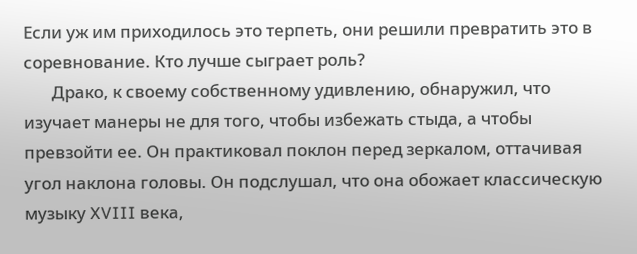Если уж им приходилось это терпеть, они решили превратить это в соревнование. Кто лучше сыграет роль?
       Драко, к своему собственному удивлению, обнаружил, что изучает манеры не для того, чтобы избежать стыда, а чтобы превзойти ее. Он практиковал поклон перед зеркалом, оттачивая угол наклона головы. Он подслушал, что она обожает классическую музыку XVIII века,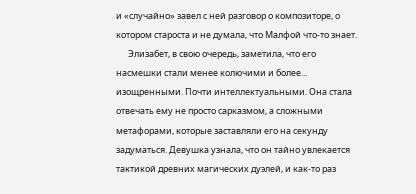и «случайно» завел с ней разговор о композиторе, о котором староста и не думала, что Малфой что-то знает.
      Элизабет, в свою очередь, заметила, что его насмешки стали менее колючими и более... изощренными. Почти интеллектуальными. Она стала отвечать ему не просто сарказмом, а сложными метафорами, которые заставляли его на секунду задуматься. Девушка узнала, что он тайно увлекается тактикой древних магических дуэлей, и как-то раз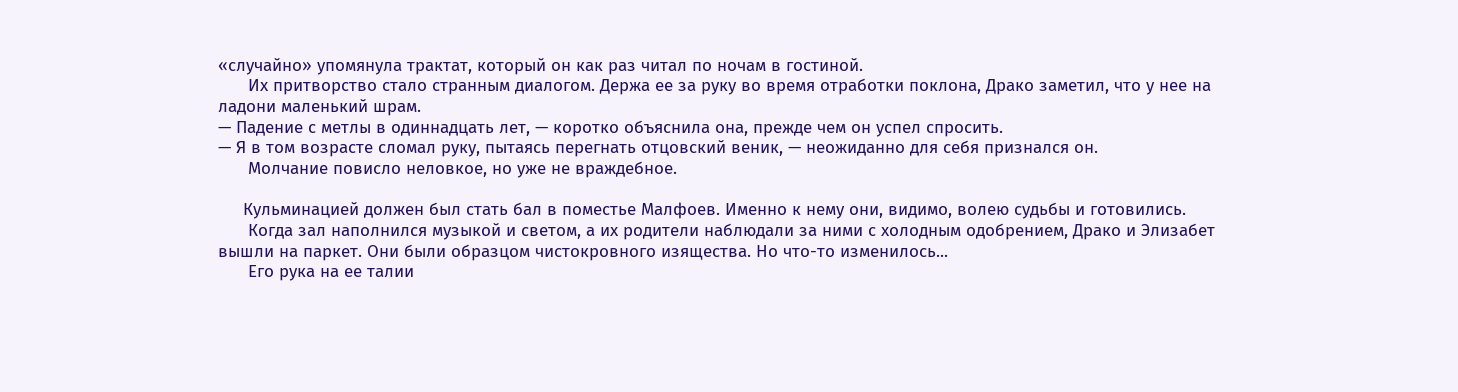«случайно» упомянула трактат, который он как раз читал по ночам в гостиной.
      Их притворство стало странным диалогом. Держа ее за руку во время отработки поклона, Драко заметил, что у нее на ладони маленький шрам.
— Падение с метлы в одиннадцать лет, — коротко объяснила она, прежде чем он успел спросить.
— Я в том возрасте сломал руку, пытаясь перегнать отцовский веник, — неожиданно для себя признался он.
      Молчание повисло неловкое, но уже не враждебное.

     Кульминацией должен был стать бал в поместье Малфоев. Именно к нему они, видимо, волею судьбы и готовились.
      Когда зал наполнился музыкой и светом, а их родители наблюдали за ними с холодным одобрением, Драко и Элизабет вышли на паркет. Они были образцом чистокровного изящества. Но что-то изменилось...
      Его рука на ее талии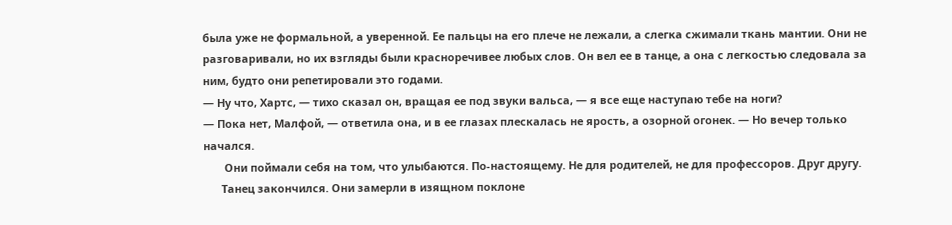была уже не формальной, а уверенной. Ее пальцы на его плече не лежали, а слегка сжимали ткань мантии. Они не разговаривали, но их взгляды были красноречивее любых слов. Он вел ее в танце, а она с легкостью следовала за ним, будто они репетировали это годами.
— Ну что, Хартс, — тихо сказал он, вращая ее под звуки вальса, — я все еще наступаю тебе на ноги?
— Пока нет, Малфой, — ответила она, и в ее глазах плескалась не ярость, а озорной огонек. — Но вечер только начался.
       Они поймали себя на том, что улыбаются. По-настоящему. Не для родителей, не для профессоров. Друг другу.
      Танец закончился. Они замерли в изящном поклоне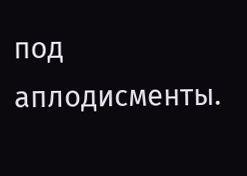под аплодисменты.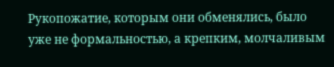Рукопожатие, которым они обменялись, было уже не формальностью, а крепким, молчаливым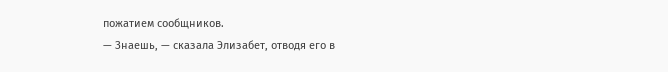пожатием сообщников.
— Знаешь, — сказала Элизабет, отводя его в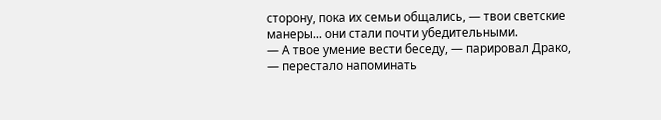сторону, пока их семьи общались, — твои светские манеры... они стали почти убедительными.
— А твое умение вести беседу, — парировал Драко, — перестало напоминать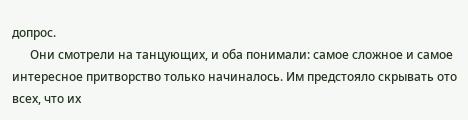допрос.
      Они смотрели на танцующих, и оба понимали: самое сложное и самое интересное притворство только начиналось. Им предстояло скрывать ото всех, что их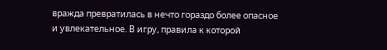вражда превратилась в нечто гораздо более опасное и увлекательное. В игру, правила к которой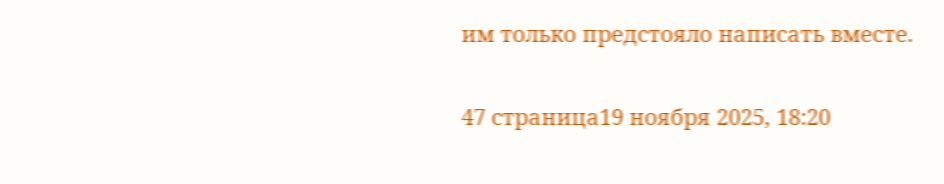им только предстояло написать вместе.

47 страница19 ноября 2025, 18:20